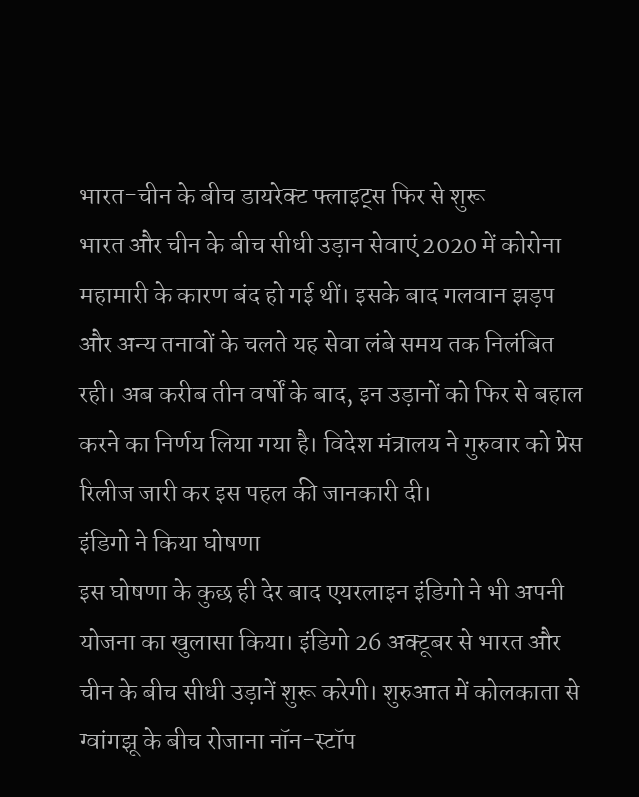भारत-चीन के बीच डायरेक्ट फ्लाइट्स फिर से शुरू
भारत और चीन के बीच सीधी उड़ान सेवाएं 2020 में कोरोना महामारी के कारण बंद हो गई थीं। इसके बाद गलवान झड़प और अन्य तनावों के चलते यह सेवा लंबे समय तक निलंबित रही। अब करीब तीन वर्षों के बाद, इन उड़ानों को फिर से बहाल करने का निर्णय लिया गया है। विदेश मंत्रालय ने गुरुवार को प्रेस रिलीज जारी कर इस पहल की जानकारी दी।
इंडिगो ने किया घोषणा
इस घोषणा के कुछ ही देर बाद एयरलाइन इंडिगो ने भी अपनी योजना का खुलासा किया। इंडिगो 26 अक्टूबर से भारत और चीन के बीच सीधी उड़ानें शुरू करेगी। शुरुआत में कोलकाता से ग्वांगझू के बीच रोजाना नॉन-स्टॉप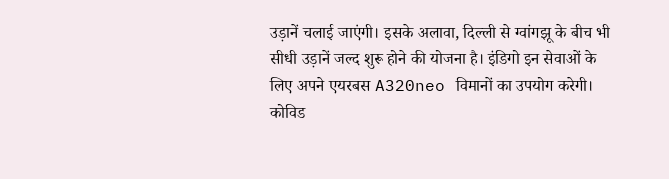उड़ानें चलाई जाएंगी। इसके अलावा, दिल्ली से ग्वांगझू के बीच भी सीधी उड़ानें जल्द शुरू होने की योजना है। इंडिगो इन सेवाओं के लिए अपने एयरबस A320neo विमानों का उपयोग करेगी।
कोविड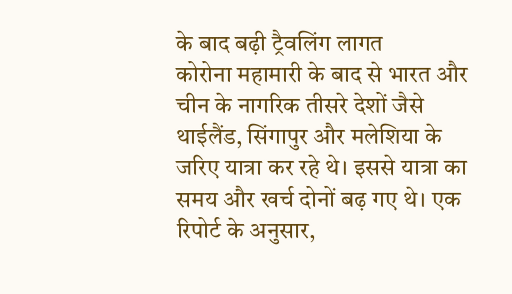के बाद बढ़ी ट्रैवलिंग लागत
कोरोना महामारी के बाद से भारत और चीन के नागरिक तीसरे देशों जैसे थाईलैंड, सिंगापुर और मलेशिया के जरिए यात्रा कर रहे थे। इससे यात्रा का समय और खर्च दोनों बढ़ गए थे। एक रिपोर्ट के अनुसार,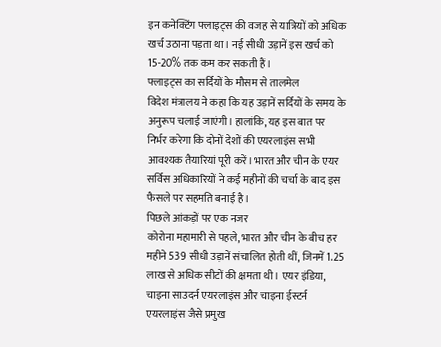इन कनेक्टिंग फ्लाइट्स की वजह से यात्रियों को अधिक खर्च उठाना पड़ता था। नई सीधी उड़ानें इस खर्च को 15-20% तक कम कर सकती हैं।
फ्लाइट्स का सर्दियों के मौसम से तालमेल
विदेश मंत्रालय ने कहा कि यह उड़ानें सर्दियों के समय के अनुरूप चलाई जाएंगी। हालांकि, यह इस बात पर निर्भर करेगा कि दोनों देशों की एयरलाइंस सभी आवश्यक तैयारियां पूरी करें। भारत और चीन के एयर सर्विस अधिकारियों ने कई महीनों की चर्चा के बाद इस फैसले पर सहमति बनाई है।
पिछले आंकड़ों पर एक नजर
कोरोना महामारी से पहले, भारत और चीन के बीच हर महीने 539 सीधी उड़ानें संचालित होती थीं, जिनमें 1.25 लाख से अधिक सीटों की क्षमता थी। एयर इंडिया, चाइना साउदर्न एयरलाइंस और चाइना ईस्टर्न एयरलाइंस जैसे प्रमुख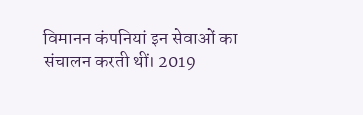विमानन कंपनियां इन सेवाओं का संचालन करती थीं। 2019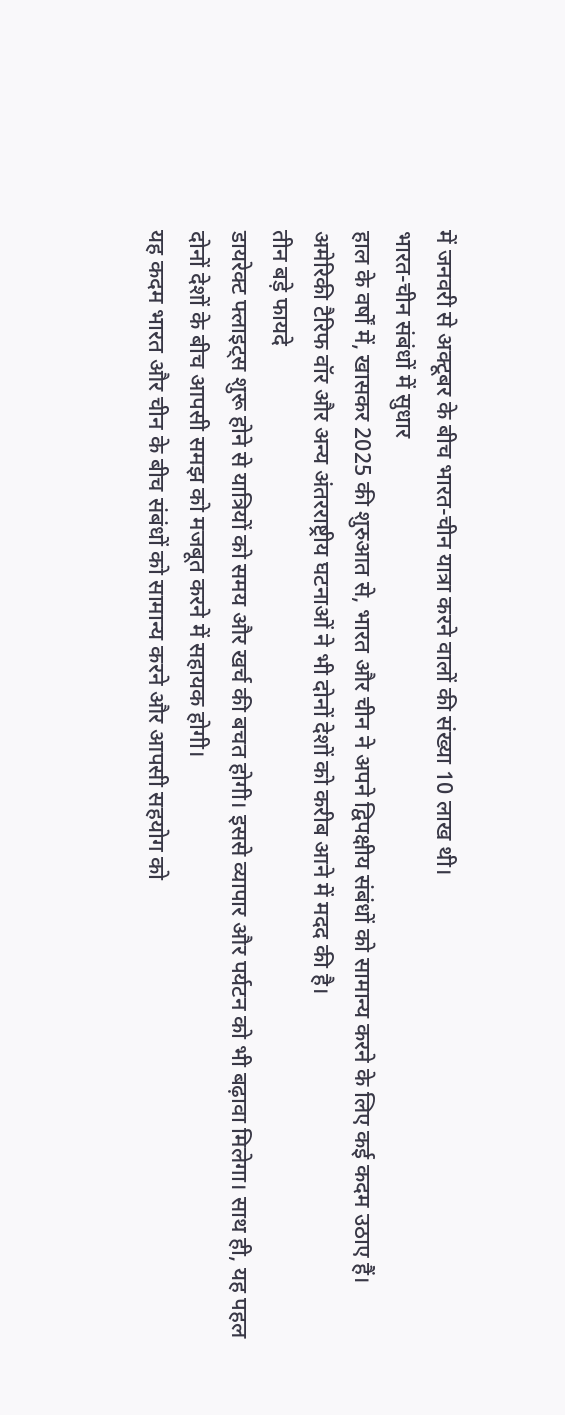में जनवरी से अक्टूबर के बीच भारत-चीन यात्रा करने वालों की संख्या 10 लाख थी।
भारत-चीन संबंधों में सुधार
हाल के वर्षों में, खासकर 2025 की शुरुआत से, भारत और चीन ने अपने द्विपक्षीय संबंधों को सामान्य करने के लिए कई कदम उठाए हैं। अमेरिकी टैरिफ वॉर और अन्य अंतरराष्ट्रीय घटनाओं ने भी दोनों देशों को करीब आने में मदद की है।
तीन बड़े फायदे
डायरेक्ट फ्लाइट्स शुरू होने से यात्रियों को समय और खर्च की बचत होगी। इससे व्यापार और पर्यटन को भी बढ़ावा मिलेगा। साथ ही, यह पहल दोनों देशों के बीच आपसी समझ को मजबूत करने में सहायक होगी।
यह कदम भारत और चीन के बीच संबंधों को सामान्य करने और आपसी सहयोग को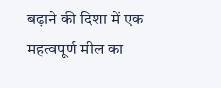बढ़ाने की दिशा में एक महत्वपूर्ण मील का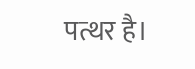पत्थर है।